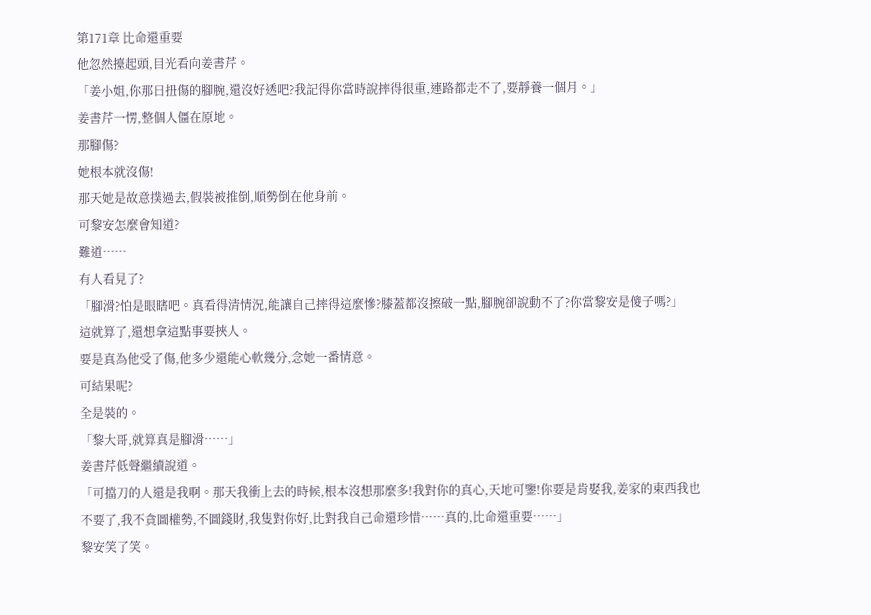第171章 比命還重要
他忽然擡起頭,目光看向姜書芹。
「姜小姐,你那日扭傷的腳腕,還沒好透吧?我記得你當時說摔得很重,連路都走不了,要靜養一個月。」
姜書芹一愣,整個人僵在原地。
那腳傷?
她根本就沒傷!
那天她是故意撲過去,假裝被推倒,順勢倒在他身前。
可黎安怎麼會知道?
難道……
有人看見了?
「腳滑?怕是眼瞎吧。真看得清情況,能讓自己摔得這麼慘?膝蓋都沒擦破一點,腳腕卻說動不了?你當黎安是傻子嗎?」
這就算了,還想拿這點事要挾人。
要是真為他受了傷,他多少還能心軟幾分,念她一番情意。
可結果呢?
全是裝的。
「黎大哥,就算真是腳滑……」
姜書芹低聲繼續說道。
「可擋刀的人還是我啊。那天我衝上去的時候,根本沒想那麼多!我對你的真心,天地可鑒!你要是肯娶我,姜家的東西我也不要了,我不貪圖權勢,不圖錢財,我隻對你好,比對我自己命還珍惜……真的,比命還重要……」
黎安笑了笑。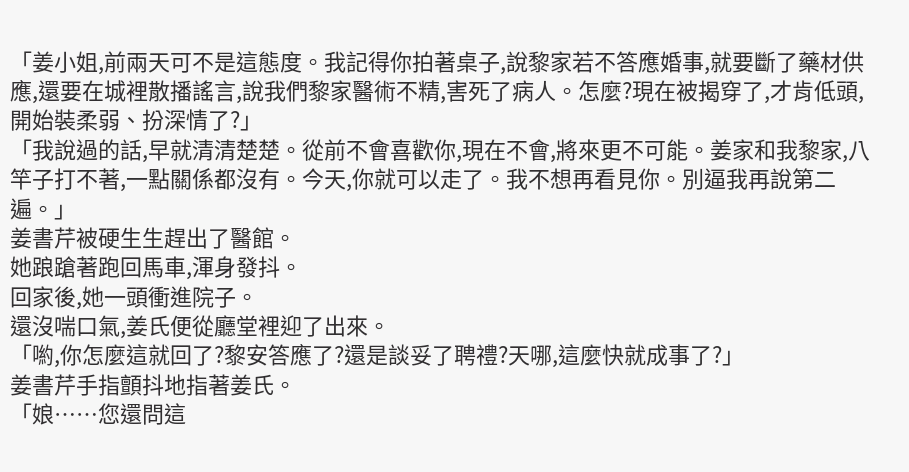「姜小姐,前兩天可不是這態度。我記得你拍著桌子,說黎家若不答應婚事,就要斷了藥材供應,還要在城裡散播謠言,說我們黎家醫術不精,害死了病人。怎麼?現在被揭穿了,才肯低頭,開始裝柔弱、扮深情了?」
「我說過的話,早就清清楚楚。從前不會喜歡你,現在不會,將來更不可能。姜家和我黎家,八竿子打不著,一點關係都沒有。今天,你就可以走了。我不想再看見你。別逼我再說第二遍。」
姜書芹被硬生生趕出了醫館。
她踉蹌著跑回馬車,渾身發抖。
回家後,她一頭衝進院子。
還沒喘口氣,姜氏便從廳堂裡迎了出來。
「喲,你怎麼這就回了?黎安答應了?還是談妥了聘禮?天哪,這麼快就成事了?」
姜書芹手指顫抖地指著姜氏。
「娘……您還問這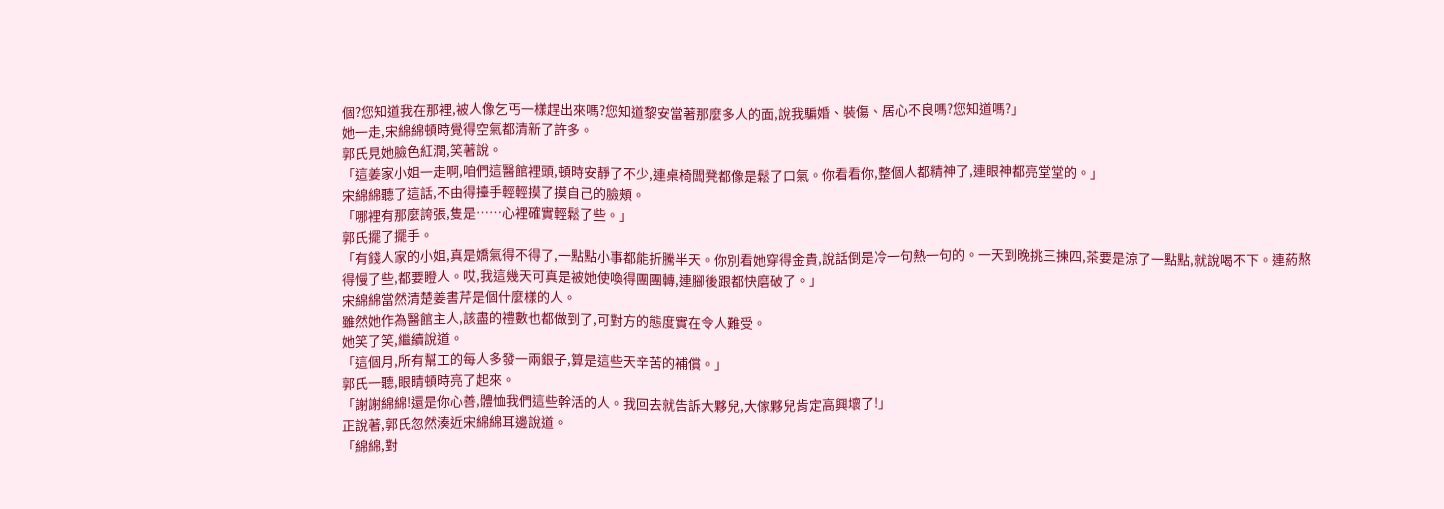個?您知道我在那裡,被人像乞丐一樣趕出來嗎?您知道黎安當著那麼多人的面,說我騙婚、裝傷、居心不良嗎?您知道嗎?」
她一走,宋綿綿頓時覺得空氣都清新了許多。
郭氏見她臉色紅潤,笑著說。
「這姜家小姐一走啊,咱們這醫館裡頭,頓時安靜了不少,連桌椅闆凳都像是鬆了口氣。你看看你,整個人都精神了,連眼神都亮堂堂的。」
宋綿綿聽了這話,不由得擡手輕輕摸了摸自己的臉頰。
「哪裡有那麼誇張,隻是……心裡確實輕鬆了些。」
郭氏擺了擺手。
「有錢人家的小姐,真是嬌氣得不得了,一點點小事都能折騰半天。你別看她穿得金貴,說話倒是冷一句熱一句的。一天到晚挑三揀四,茶要是涼了一點點,就說喝不下。連葯熬得慢了些,都要瞪人。哎,我這幾天可真是被她使喚得團團轉,連腳後跟都快磨破了。」
宋綿綿當然清楚姜書芹是個什麼樣的人。
雖然她作為醫館主人,該盡的禮數也都做到了,可對方的態度實在令人難受。
她笑了笑,繼續說道。
「這個月,所有幫工的每人多發一兩銀子,算是這些天辛苦的補償。」
郭氏一聽,眼睛頓時亮了起來。
「謝謝綿綿!還是你心善,體恤我們這些幹活的人。我回去就告訴大夥兒,大傢夥兒肯定高興壞了!」
正說著,郭氏忽然湊近宋綿綿耳邊說道。
「綿綿,對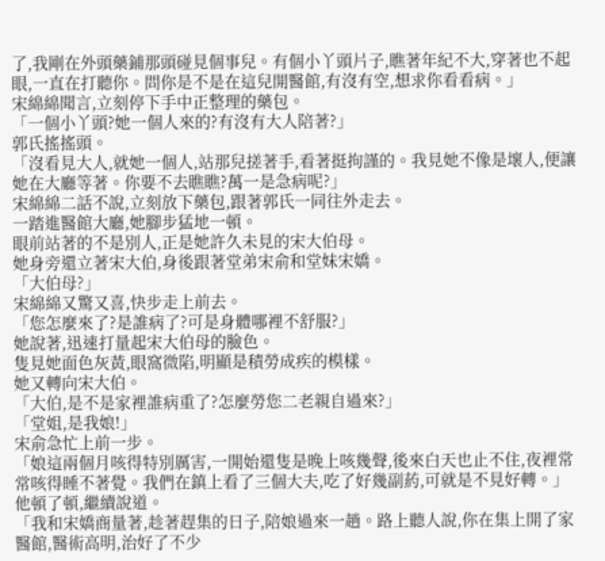了,我剛在外頭藥鋪那頭碰見個事兒。有個小丫頭片子,瞧著年紀不大,穿著也不起眼,一直在打聽你。問你是不是在這兒開醫館,有沒有空,想求你看看病。」
宋綿綿聞言,立刻停下手中正整理的藥包。
「一個小丫頭?她一個人來的?有沒有大人陪著?」
郭氏搖搖頭。
「沒看見大人,就她一個人,站那兒搓著手,看著挺拘謹的。我見她不像是壞人,便讓她在大廳等著。你要不去瞧瞧?萬一是急病呢?」
宋綿綿二話不說,立刻放下藥包,跟著郭氏一同往外走去。
一踏進醫館大廳,她腳步猛地一頓。
眼前站著的不是別人,正是她許久未見的宋大伯母。
她身旁還立著宋大伯,身後跟著堂弟宋俞和堂妹宋嬌。
「大伯母?」
宋綿綿又驚又喜,快步走上前去。
「您怎麼來了?是誰病了?可是身體哪裡不舒服?」
她說著,迅速打量起宋大伯母的臉色。
隻見她面色灰黃,眼窩微陷,明顯是積勞成疾的模樣。
她又轉向宋大伯。
「大伯,是不是家裡誰病重了?怎麼勞您二老親自過來?」
「堂姐,是我娘!」
宋俞急忙上前一步。
「娘這兩個月咳得特別厲害,一開始還隻是晚上咳幾聲,後來白天也止不住,夜裡常常咳得睡不著覺。我們在鎮上看了三個大夫,吃了好幾副葯,可就是不見好轉。」
他頓了頓,繼續說道。
「我和宋嬌商量著,趁著趕集的日子,陪娘過來一趟。路上聽人說,你在集上開了家醫館,醫術高明,治好了不少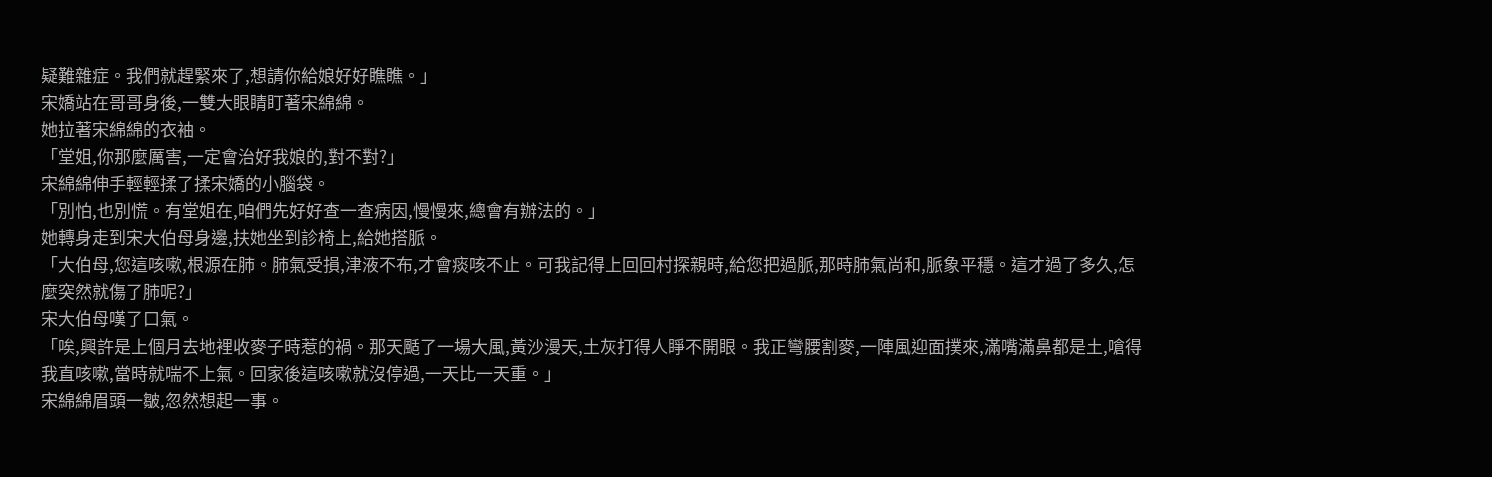疑難雜症。我們就趕緊來了,想請你給娘好好瞧瞧。」
宋嬌站在哥哥身後,一雙大眼睛盯著宋綿綿。
她拉著宋綿綿的衣袖。
「堂姐,你那麼厲害,一定會治好我娘的,對不對?」
宋綿綿伸手輕輕揉了揉宋嬌的小腦袋。
「別怕,也別慌。有堂姐在,咱們先好好查一查病因,慢慢來,總會有辦法的。」
她轉身走到宋大伯母身邊,扶她坐到診椅上,給她搭脈。
「大伯母,您這咳嗽,根源在肺。肺氣受損,津液不布,才會痰咳不止。可我記得上回回村探親時,給您把過脈,那時肺氣尚和,脈象平穩。這才過了多久,怎麼突然就傷了肺呢?」
宋大伯母嘆了口氣。
「唉,興許是上個月去地裡收麥子時惹的禍。那天颳了一場大風,黃沙漫天,土灰打得人睜不開眼。我正彎腰割麥,一陣風迎面撲來,滿嘴滿鼻都是土,嗆得我直咳嗽,當時就喘不上氣。回家後這咳嗽就沒停過,一天比一天重。」
宋綿綿眉頭一皺,忽然想起一事。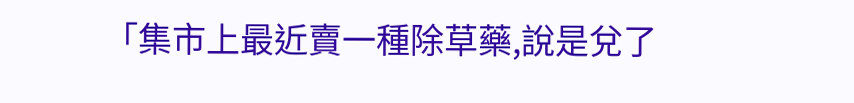「集市上最近賣一種除草藥,說是兌了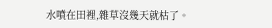水噴在田裡,雜草沒幾天就枯了。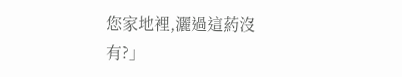您家地裡,灑過這葯沒有?」